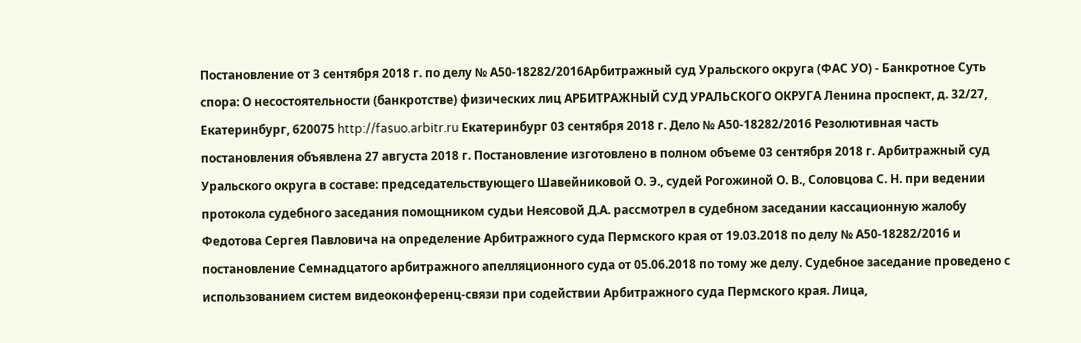Постановление от 3 сентября 2018 г. по делу № А50-18282/2016Арбитражный суд Уральского округа (ФАС УО) - Банкротное Суть спора: О несостоятельности (банкротстве) физических лиц АРБИТРАЖНЫЙ СУД УРАЛЬСКОГО ОКРУГА Ленина проспект, д. 32/27, Екатеринбург, 620075 http://fasuo.arbitr.ru Екатеринбург 03 сентября 2018 г. Дело № А50-18282/2016 Резолютивная часть постановления объявлена 27 августа 2018 г. Постановление изготовлено в полном объеме 03 сентября 2018 г. Арбитражный суд Уральского округа в составе: председательствующего Шавейниковой О. Э., судей Рогожиной О. В., Соловцова С. Н. при ведении протокола судебного заседания помощником судьи Неясовой Д.А. рассмотрел в судебном заседании кассационную жалобу Федотова Сергея Павловича на определение Арбитражного суда Пермского края от 19.03.2018 по делу № А50-18282/2016 и постановление Семнадцатого арбитражного апелляционного суда от 05.06.2018 по тому же делу. Судебное заседание проведено с использованием систем видеоконференц-связи при содействии Арбитражного суда Пермского края. Лица,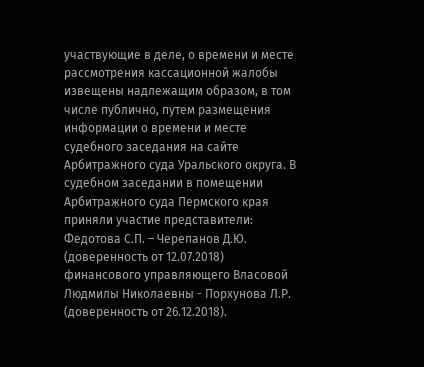участвующие в деле, о времени и месте рассмотрения кассационной жалобы извещены надлежащим образом, в том числе публично, путем размещения информации о времени и месте судебного заседания на сайте Арбитражного суда Уральского округа. В судебном заседании в помещении Арбитражного суда Пермского края приняли участие представители: Федотова С.П. – Черепанов Д.Ю. (доверенность от 12.07.2018) финансового управляющего Власовой Людмилы Николаевны - Порхунова Л.Р. (доверенность от 26.12.2018).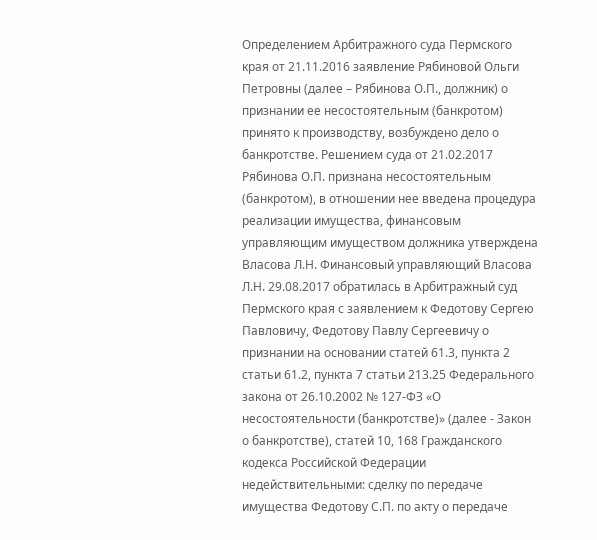Определением Арбитражного суда Пермского края от 21.11.2016 заявление Рябиновой Ольги Петровны (далее – Рябинова О.П., должник) о признании ее несостоятельным (банкротом) принято к производству, возбуждено дело о банкротстве. Решением суда от 21.02.2017 Рябинова О.П. признана несостоятельным (банкротом), в отношении нее введена процедура реализации имущества, финансовым управляющим имуществом должника утверждена Власова Л.Н. Финансовый управляющий Власова Л.Н. 29.08.2017 обратилась в Арбитражный суд Пермского края с заявлением к Федотову Сергею Павловичу, Федотову Павлу Сергеевичу о признании на основании статей 61.3, пункта 2 статьи 61.2, пункта 7 статьи 213.25 Федерального закона от 26.10.2002 № 127-ФЗ «О несостоятельности (банкротстве)» (далее - Закон о банкротстве), статей 10, 168 Гражданского кодекса Российской Федерации недействительными: сделку по передаче имущества Федотову С.П. по акту о передаче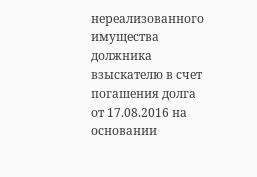нереализованного имущества должника взыскателю в счет погашения долга от 17.08.2016 на основании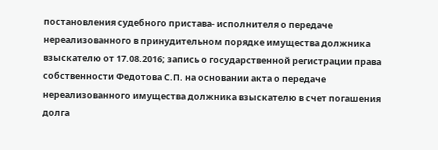постановления судебного пристава- исполнителя о передаче нереализованного в принудительном порядке имущества должника взыскателю от 17.08.2016; запись о государственной регистрации права собственности Федотова С.П. на основании акта о передаче нереализованного имущества должника взыскателю в счет погашения долга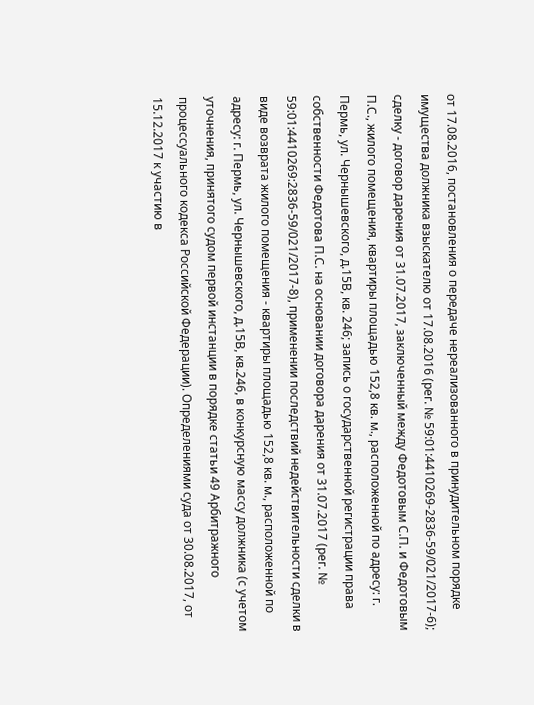от 17.08.2016, постановления о передаче нереализованного в принудительном порядке имущества должника взыскателю от 17.08.2016 (рег. № 59:01:4410269-2836-59/021/2017-6); сделку - договор дарения от 31.07.2017, заключенный между Федотовым С.П. и Федотовым П.С., жилого помещения, квартиры площадью 152,8 кв. м., расположенной по адресу: г. Пермь, ул. Чернышевского, д.15В, кв. 246; запись о государственной регистрации права собственности Федотова П.С. на основании договора дарения от 31.07.2017 (рег. № 59:01:4410269:2836-59/021/2017-8), применении последствий недействительности сделки в виде возврата жилого помещения - квартиры площадью 152,8 кв. м., расположенной по адресу: г. Пермь, ул. Чернышевского, д.15В, кв.246, в конкурсную массу должника (с учетом уточнения, принятого судом первой инстанции в порядке статьи 49 Арбитражного процессуального кодекса Российской Федерации). Определениями суда от 30.08.2017, от 15.12.2017 к участию в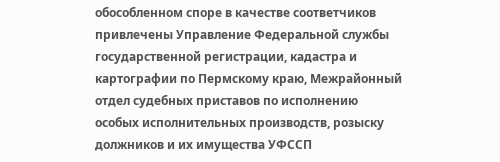обособленном споре в качестве соответчиков привлечены Управление Федеральной службы государственной регистрации, кадастра и картографии по Пермскому краю, Межрайонный отдел судебных приставов по исполнению особых исполнительных производств, розыску должников и их имущества УФССП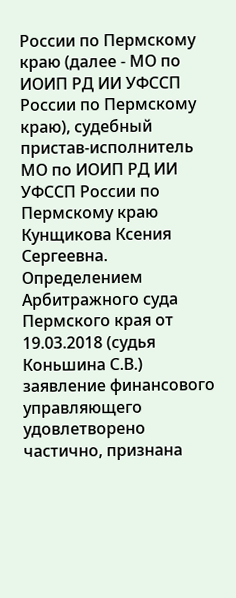России по Пермскому краю (далее - МО по ИОИП РД ИИ УФССП России по Пермскому краю), судебный пристав-исполнитель МО по ИОИП РД ИИ УФССП России по Пермскому краю Кунщикова Ксения Сергеевна. Определением Арбитражного суда Пермского края от 19.03.2018 (судья Коньшина С.В.) заявление финансового управляющего удовлетворено частично, признана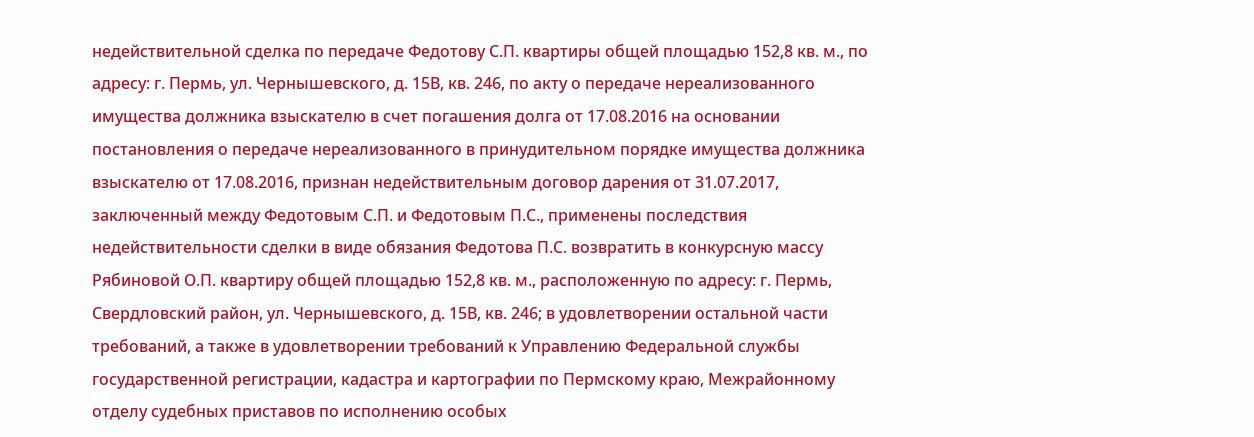недействительной сделка по передаче Федотову С.П. квартиры общей площадью 152,8 кв. м., по адресу: г. Пермь, ул. Чернышевского, д. 15В, кв. 246, по акту о передаче нереализованного имущества должника взыскателю в счет погашения долга от 17.08.2016 на основании постановления о передаче нереализованного в принудительном порядке имущества должника взыскателю от 17.08.2016, признан недействительным договор дарения от 31.07.2017, заключенный между Федотовым С.П. и Федотовым П.С., применены последствия недействительности сделки в виде обязания Федотова П.С. возвратить в конкурсную массу Рябиновой О.П. квартиру общей площадью 152,8 кв. м., расположенную по адресу: г. Пермь, Свердловский район, ул. Чернышевского, д. 15В, кв. 246; в удовлетворении остальной части требований, а также в удовлетворении требований к Управлению Федеральной службы государственной регистрации, кадастра и картографии по Пермскому краю, Межрайонному отделу судебных приставов по исполнению особых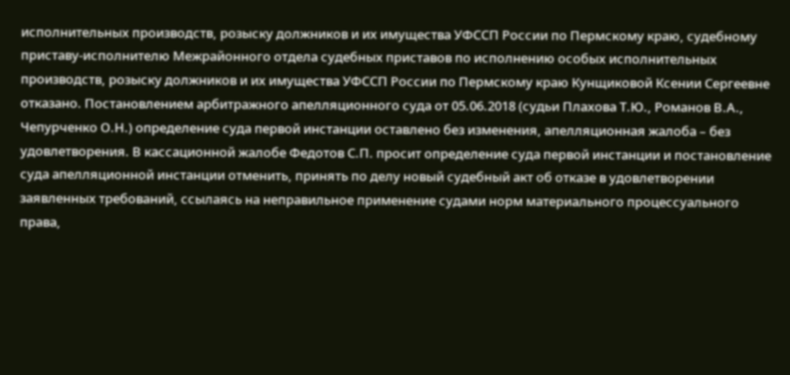исполнительных производств, розыску должников и их имущества УФССП России по Пермскому краю, судебному приставу-исполнителю Межрайонного отдела судебных приставов по исполнению особых исполнительных производств, розыску должников и их имущества УФССП России по Пермскому краю Кунщиковой Ксении Сергеевне отказано. Постановлением арбитражного апелляционного суда от 05.06.2018 (судьи Плахова Т.Ю., Романов В.А., Чепурченко О.Н.) определение суда первой инстанции оставлено без изменения, апелляционная жалоба – без удовлетворения. В кассационной жалобе Федотов С.П. просит определение суда первой инстанции и постановление суда апелляционной инстанции отменить, принять по делу новый судебный акт об отказе в удовлетворении заявленных требований, ссылаясь на неправильное применение судами норм материального процессуального права,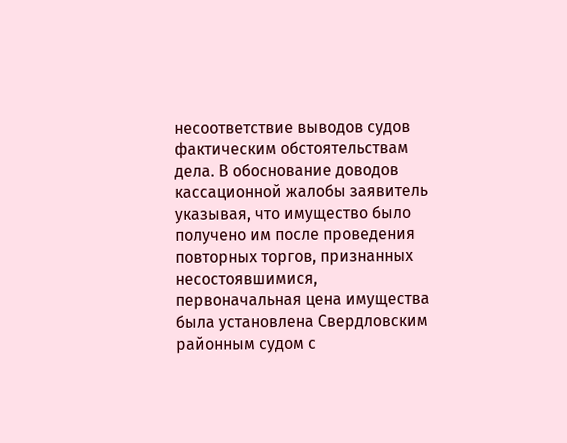несоответствие выводов судов фактическим обстоятельствам дела. В обоснование доводов кассационной жалобы заявитель указывая, что имущество было получено им после проведения повторных торгов, признанных несостоявшимися, первоначальная цена имущества была установлена Свердловским районным судом с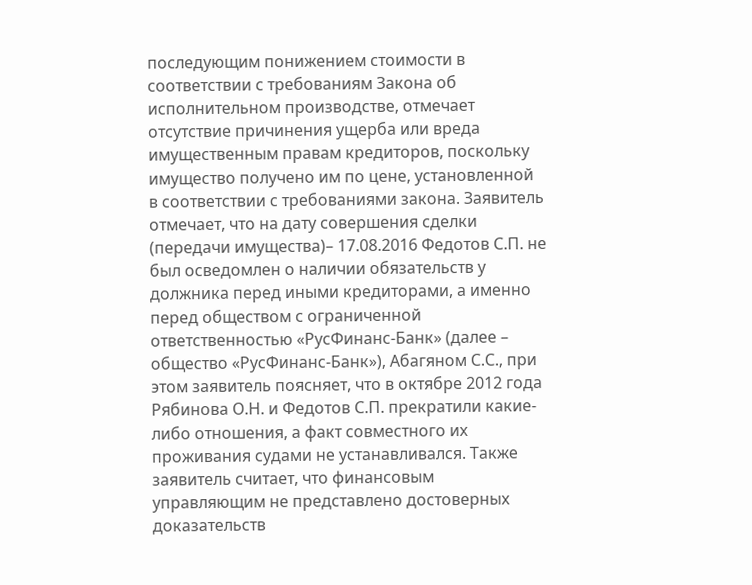последующим понижением стоимости в соответствии с требованиям Закона об исполнительном производстве, отмечает отсутствие причинения ущерба или вреда имущественным правам кредиторов, поскольку имущество получено им по цене, установленной в соответствии с требованиями закона. Заявитель отмечает, что на дату совершения сделки (передачи имущества)– 17.08.2016 Федотов С.П. не был осведомлен о наличии обязательств у должника перед иными кредиторами, а именно перед обществом с ограниченной ответственностью «РусФинанс-Банк» (далее – общество «РусФинанс-Банк»), Абагяном С.С., при этом заявитель поясняет, что в октябре 2012 года Рябинова О.Н. и Федотов С.П. прекратили какие-либо отношения, а факт совместного их проживания судами не устанавливался. Также заявитель считает, что финансовым управляющим не представлено достоверных доказательств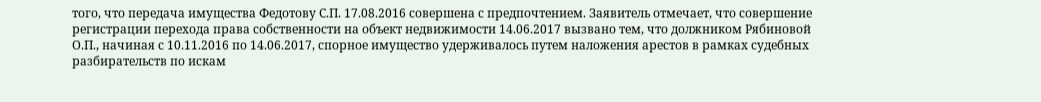того, что передача имущества Федотову С.П. 17.08.2016 совершена с предпочтением. Заявитель отмечает, что совершение регистрации перехода права собственности на объект недвижимости 14.06.2017 вызвано тем, что должником Рябиновой О.П., начиная с 10.11.2016 по 14.06.2017, спорное имущество удерживалось путем наложения арестов в рамках судебных разбирательств по искам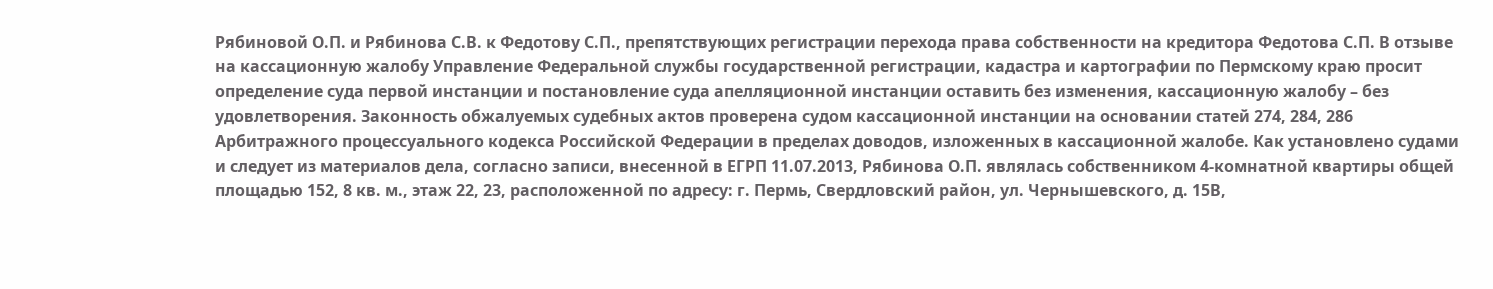Рябиновой О.П. и Рябинова С.В. к Федотову С.П., препятствующих регистрации перехода права собственности на кредитора Федотова С.П. В отзыве на кассационную жалобу Управление Федеральной службы государственной регистрации, кадастра и картографии по Пермскому краю просит определение суда первой инстанции и постановление суда апелляционной инстанции оставить без изменения, кассационную жалобу – без удовлетворения. Законность обжалуемых судебных актов проверена судом кассационной инстанции на основании статей 274, 284, 286 Арбитражного процессуального кодекса Российской Федерации в пределах доводов, изложенных в кассационной жалобе. Как установлено судами и следует из материалов дела, согласно записи, внесенной в ЕГРП 11.07.2013, Рябинова О.П. являлась собственником 4-комнатной квартиры общей площадью 152, 8 кв. м., этаж 22, 23, расположенной по адресу: г. Пермь, Свердловский район, ул. Чернышевского, д. 15В,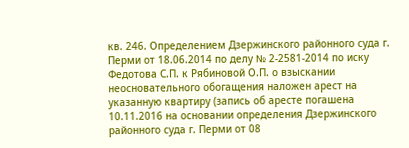кв. 246. Определением Дзержинского районного суда г. Перми от 18.06.2014 по делу № 2-2581-2014 по иску Федотова С.П. к Рябиновой О.П. о взыскании неосновательного обогащения наложен арест на указанную квартиру (запись об аресте погашена 10.11.2016 на основании определения Дзержинского районного суда г. Перми от 08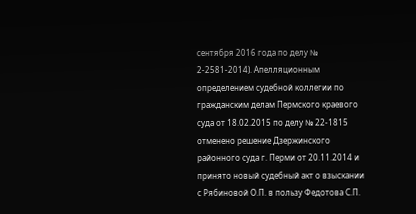сентября 2016 года по делу № 2-2581-2014). Апелляционным определением судебной коллегии по гражданским делам Пермского краевого суда от 18.02.2015 по делу № 22-1815 отменено решение Дзержинского районного суда г. Перми от 20.11.2014 и принято новый судебный акт о взыскании с Рябиновой О.П. в пользу Федотова С.П.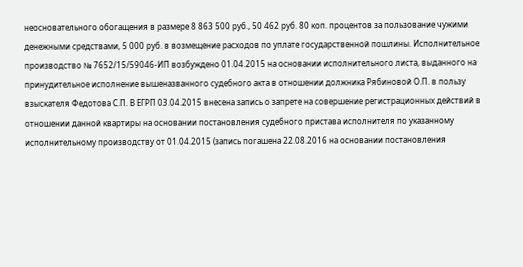неосновательного обогащения в размере 8 863 500 руб., 50 462 руб. 80 коп. процентов за пользование чужими денежными средствами, 5 000 руб. в возмещение расходов по уплате государственной пошлины. Исполнительное производство № 7652/15/59046-ИП возбуждено 01.04.2015 на основании исполнительного листа, выданного на принудительное исполнение вышеназванного судебного акта в отношении должника Рябиновой О.П. в пользу взыскателя Федотова С.П. В ЕГРП 03.04.2015 внесена запись о запрете на совершение регистрационных действий в отношении данной квартиры на основании постановления судебного пристава исполнителя по указанному исполнительному производству от 01.04.2015 (запись погашена 22.08.2016 на основании постановления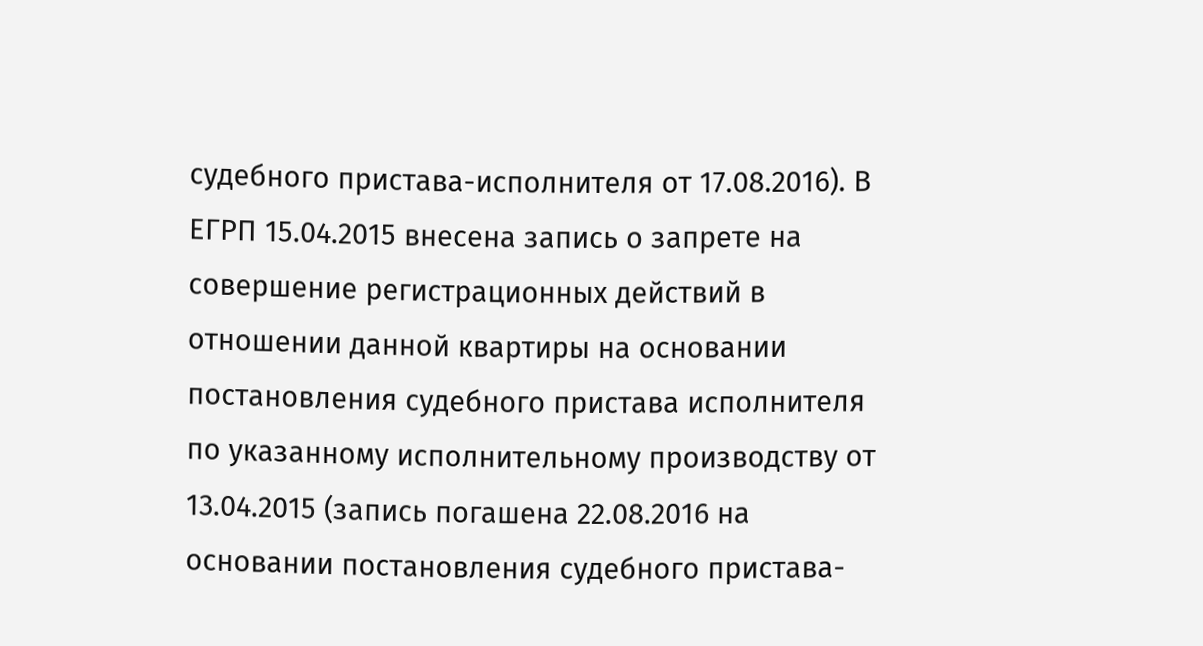судебного пристава-исполнителя от 17.08.2016). В ЕГРП 15.04.2015 внесена запись о запрете на совершение регистрационных действий в отношении данной квартиры на основании постановления судебного пристава исполнителя по указанному исполнительному производству от 13.04.2015 (запись погашена 22.08.2016 на основании постановления судебного пристава-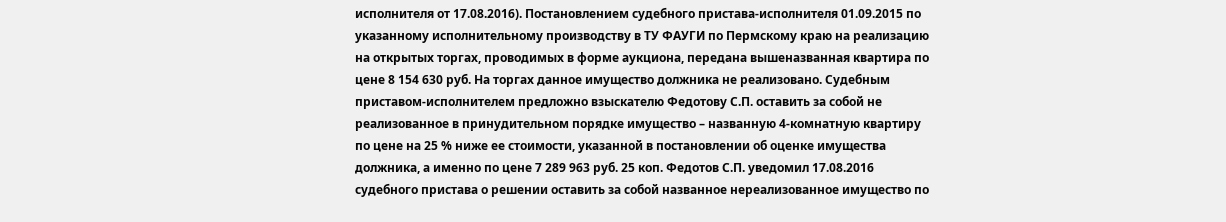исполнителя от 17.08.2016). Постановлением судебного пристава-исполнителя 01.09.2015 по указанному исполнительному производству в ТУ ФАУГИ по Пермскому краю на реализацию на открытых торгах, проводимых в форме аукциона, передана вышеназванная квартира по цене 8 154 630 руб. На торгах данное имущество должника не реализовано. Судебным приставом-исполнителем предложно взыскателю Федотову С.П. оставить за собой не реализованное в принудительном порядке имущество – названную 4-комнатную квартиру по цене на 25 % ниже ее стоимости, указанной в постановлении об оценке имущества должника, а именно по цене 7 289 963 руб. 25 коп. Федотов С.П. уведомил 17.08.2016 судебного пристава о решении оставить за собой названное нереализованное имущество по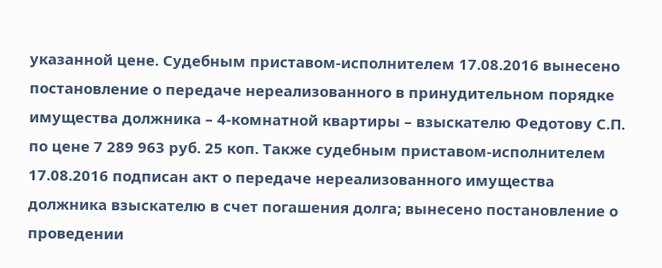указанной цене. Судебным приставом-исполнителем 17.08.2016 вынесено постановление о передаче нереализованного в принудительном порядке имущества должника – 4-комнатной квартиры – взыскателю Федотову С.П. по цене 7 289 963 руб. 25 коп. Также судебным приставом-исполнителем 17.08.2016 подписан акт о передаче нереализованного имущества должника взыскателю в счет погашения долга; вынесено постановление о проведении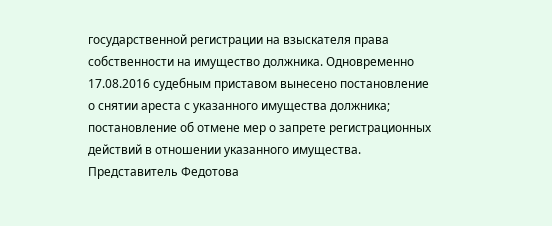государственной регистрации на взыскателя права собственности на имущество должника. Одновременно 17.08.2016 судебным приставом вынесено постановление о снятии ареста с указанного имущества должника; постановление об отмене мер о запрете регистрационных действий в отношении указанного имущества. Представитель Федотова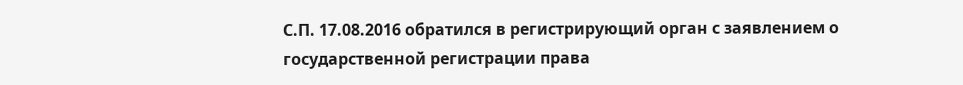С.П. 17.08.2016 обратился в регистрирующий орган с заявлением о государственной регистрации права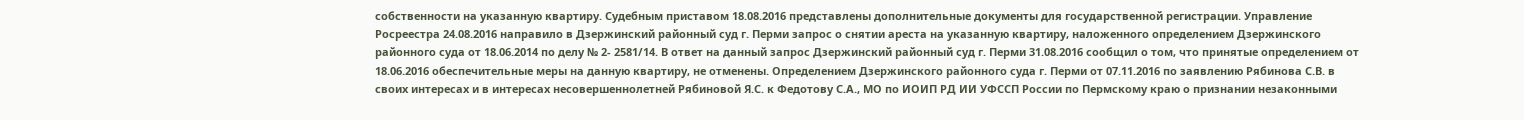собственности на указанную квартиру. Судебным приставом 18.08.2016 представлены дополнительные документы для государственной регистрации. Управление Росреестра 24.08.2016 направило в Дзержинский районный суд г. Перми запрос о снятии ареста на указанную квартиру, наложенного определением Дзержинского районного суда от 18.06.2014 по делу № 2- 2581/14. В ответ на данный запрос Дзержинский районный суд г. Перми 31.08.2016 сообщил о том, что принятые определением от 18.06.2016 обеспечительные меры на данную квартиру, не отменены. Определением Дзержинского районного суда г. Перми от 07.11.2016 по заявлению Рябинова С.В. в своих интересах и в интересах несовершеннолетней Рябиновой Я.С. к Федотову С.А., МО по ИОИП РД ИИ УФССП России по Пермскому краю о признании незаконными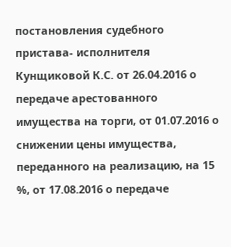постановления судебного пристава- исполнителя Кунщиковой К.С. от 26.04.2016 о передаче арестованного имущества на торги, от 01.07.2016 о снижении цены имущества, переданного на реализацию, на 15 %, от 17.08.2016 о передаче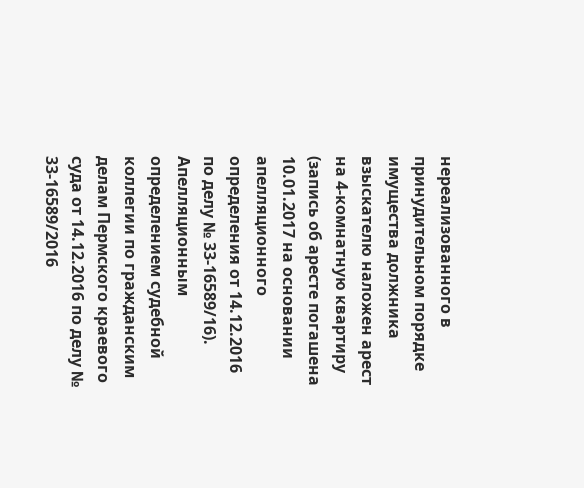нереализованного в принудительном порядке имущества должника взыскателю наложен арест на 4-комнатную квартиру (запись об аресте погашена 10.01.2017 на основании апелляционного определения от 14.12.2016 по делу № 33-16589/16). Апелляционным определением судебной коллегии по гражданским делам Пермского краевого суда от 14.12.2016 по делу № 33-16589/2016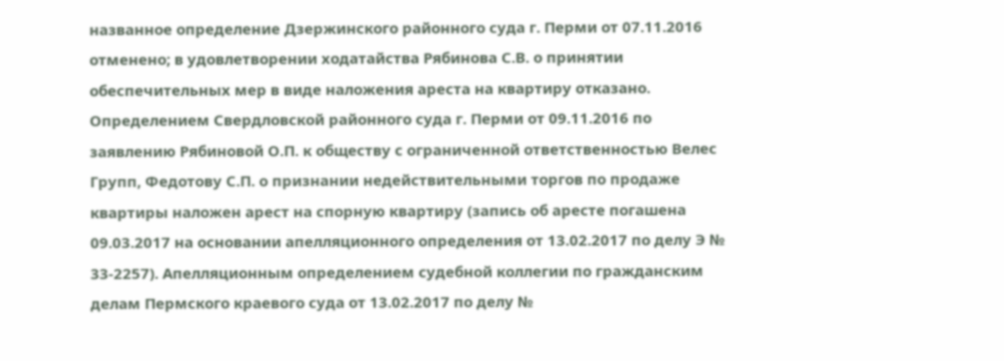названное определение Дзержинского районного суда г. Перми от 07.11.2016 отменено; в удовлетворении ходатайства Рябинова С.В. о принятии обеспечительных мер в виде наложения ареста на квартиру отказано. Определением Свердловской районного суда г. Перми от 09.11.2016 по заявлению Рябиновой О.П. к обществу с ограниченной ответственностью Велес Групп, Федотову С.П. о признании недействительными торгов по продаже квартиры наложен арест на спорную квартиру (запись об аресте погашена 09.03.2017 на основании апелляционного определения от 13.02.2017 по делу Э № 33-2257). Апелляционным определением судебной коллегии по гражданским делам Пермского краевого суда от 13.02.2017 по делу №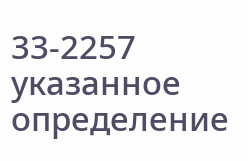33-2257 указанное определение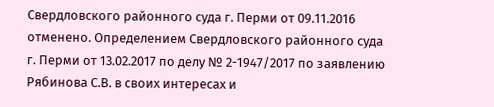Свердловского районного суда г. Перми от 09.11.2016 отменено. Определением Свердловского районного суда г. Перми от 13.02.2017 по делу № 2-1947/2017 по заявлению Рябинова С.В. в своих интересах и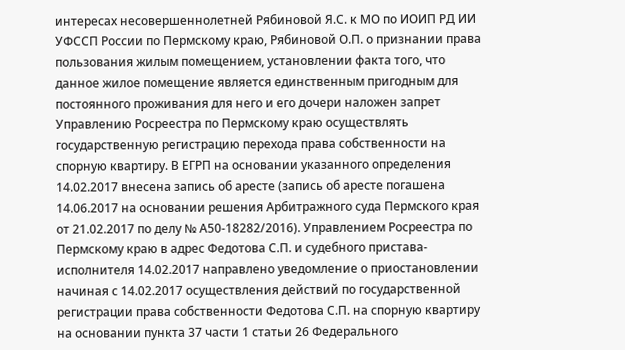интересах несовершеннолетней Рябиновой Я.С. к МО по ИОИП РД ИИ УФССП России по Пермскому краю, Рябиновой О.П. о признании права пользования жилым помещением, установлении факта того, что данное жилое помещение является единственным пригодным для постоянного проживания для него и его дочери наложен запрет Управлению Росреестра по Пермскому краю осуществлять государственную регистрацию перехода права собственности на спорную квартиру. В ЕГРП на основании указанного определения 14.02.2017 внесена запись об аресте (запись об аресте погашена 14.06.2017 на основании решения Арбитражного суда Пермского края от 21.02.2017 по делу № А50-18282/2016). Управлением Росреестра по Пермскому краю в адрес Федотова С.П. и судебного пристава-исполнителя 14.02.2017 направлено уведомление о приостановлении начиная с 14.02.2017 осуществления действий по государственной регистрации права собственности Федотова С.П. на спорную квартиру на основании пункта 37 части 1 статьи 26 Федерального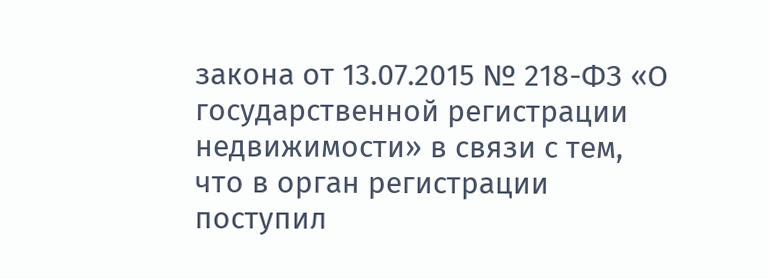закона от 13.07.2015 № 218-ФЗ «О государственной регистрации недвижимости» в связи с тем, что в орган регистрации поступил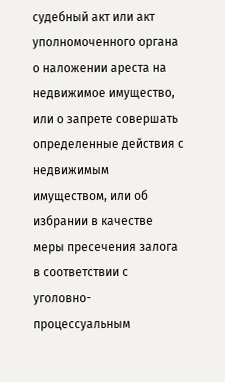судебный акт или акт уполномоченного органа о наложении ареста на недвижимое имущество, или о запрете совершать определенные действия с недвижимым имуществом, или об избрании в качестве меры пресечения залога в соответствии с уголовно-процессуальным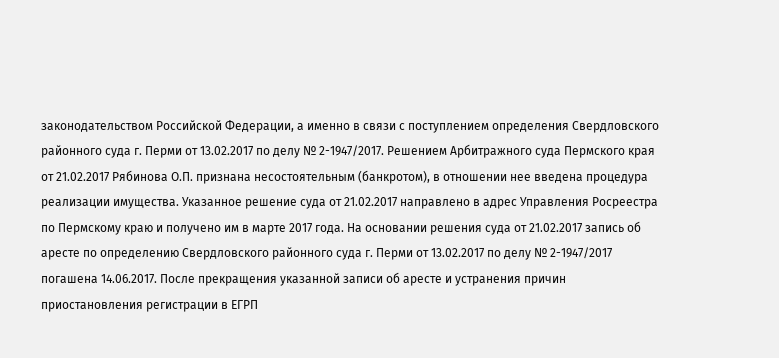законодательством Российской Федерации, а именно в связи с поступлением определения Свердловского районного суда г. Перми от 13.02.2017 по делу № 2-1947/2017. Решением Арбитражного суда Пермского края от 21.02.2017 Рябинова О.П. признана несостоятельным (банкротом), в отношении нее введена процедура реализации имущества. Указанное решение суда от 21.02.2017 направлено в адрес Управления Росреестра по Пермскому краю и получено им в марте 2017 года. На основании решения суда от 21.02.2017 запись об аресте по определению Свердловского районного суда г. Перми от 13.02.2017 по делу № 2-1947/2017 погашена 14.06.2017. После прекращения указанной записи об аресте и устранения причин приостановления регистрации в ЕГРП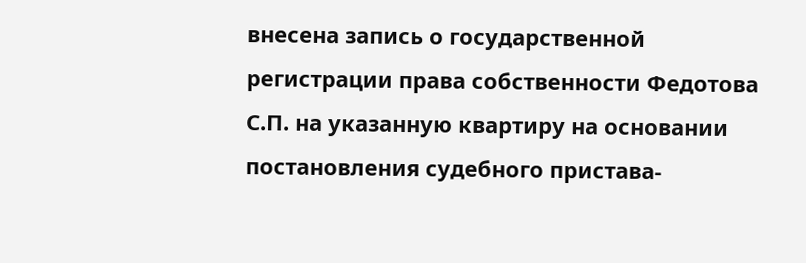внесена запись о государственной регистрации права собственности Федотова С.П. на указанную квартиру на основании постановления судебного пристава-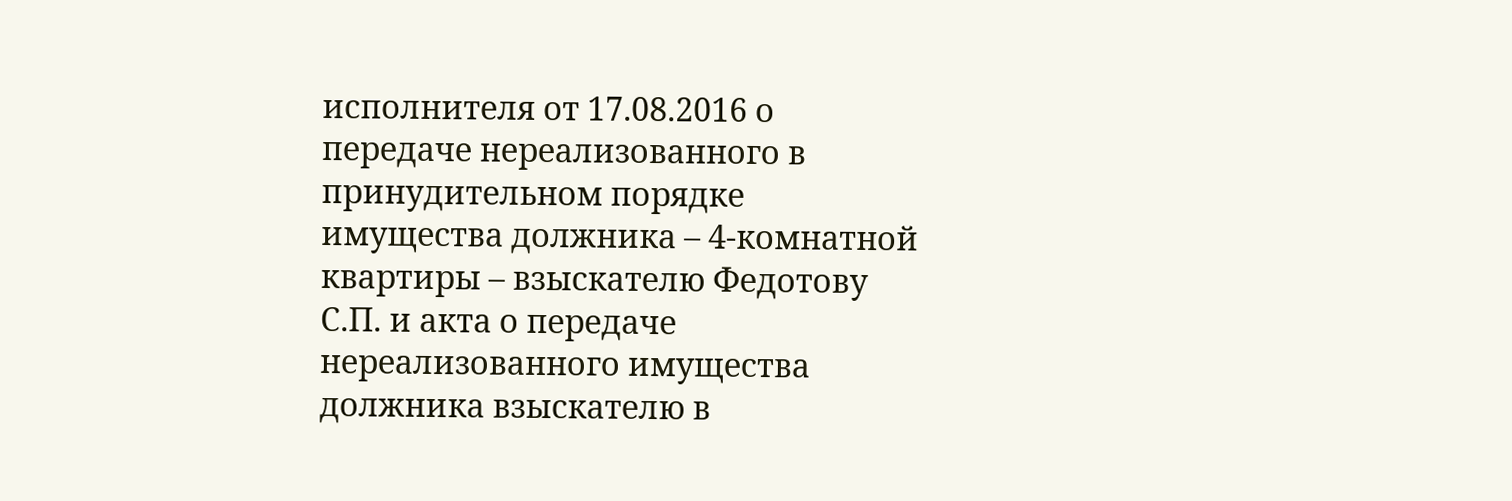исполнителя от 17.08.2016 о передаче нереализованного в принудительном порядке имущества должника – 4-комнатной квартиры – взыскателю Федотову С.П. и акта о передаче нереализованного имущества должника взыскателю в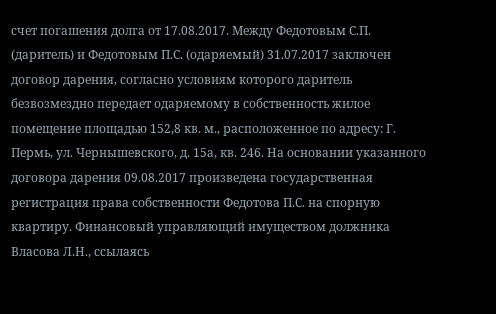счет погашения долга от 17.08.2017. Между Федотовым С.П. (даритель) и Федотовым П.С. (одаряемый) 31.07.2017 заключен договор дарения, согласно условиям которого даритель безвозмездно передает одаряемому в собственность жилое помещение площадью 152,8 кв. м., расположенное по адресу: Г. Пермь, ул. Чернышевского, д. 15а, кв. 246. На основании указанного договора дарения 09.08.2017 произведена государственная регистрация права собственности Федотова П.С. на спорную квартиру. Финансовый управляющий имуществом должника Власова Л.Н., ссылаясь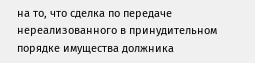на то, что сделка по передаче нереализованного в принудительном порядке имущества должника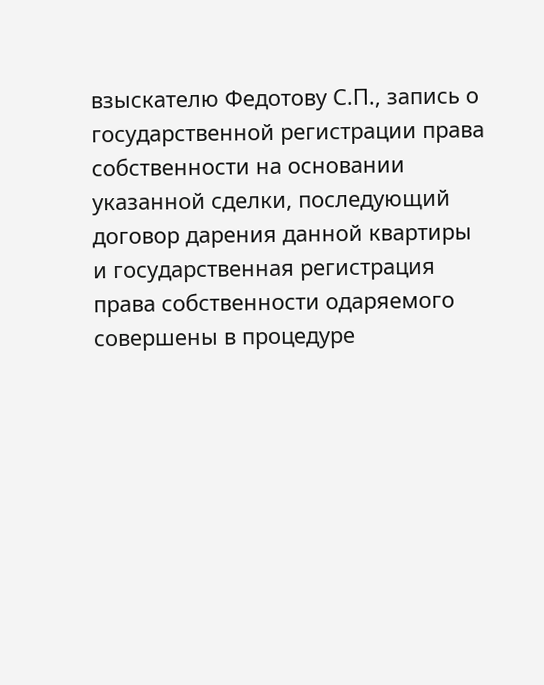взыскателю Федотову С.П., запись о государственной регистрации права собственности на основании указанной сделки, последующий договор дарения данной квартиры и государственная регистрация права собственности одаряемого совершены в процедуре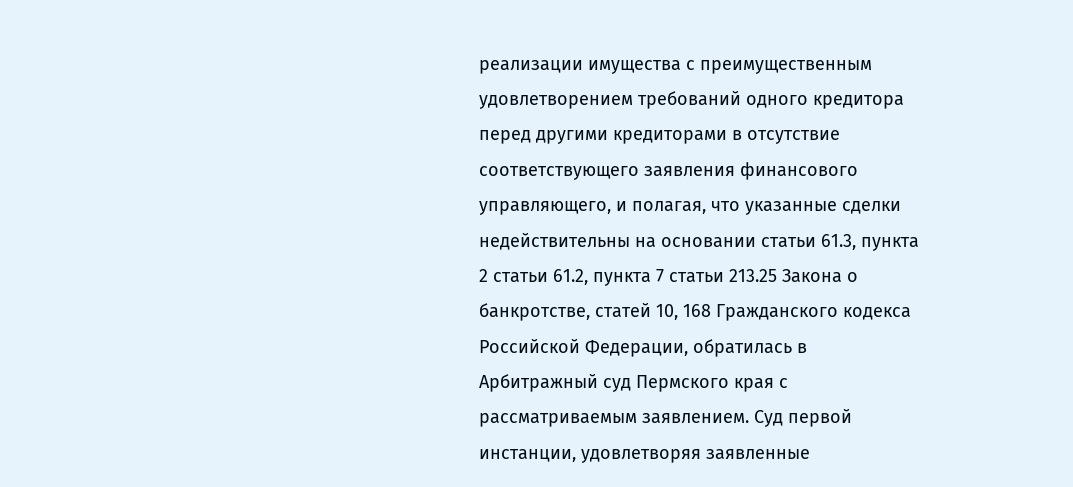реализации имущества с преимущественным удовлетворением требований одного кредитора перед другими кредиторами в отсутствие соответствующего заявления финансового управляющего, и полагая, что указанные сделки недействительны на основании статьи 61.3, пункта 2 статьи 61.2, пункта 7 статьи 213.25 Закона о банкротстве, статей 10, 168 Гражданского кодекса Российской Федерации, обратилась в Арбитражный суд Пермского края с рассматриваемым заявлением. Суд первой инстанции, удовлетворяя заявленные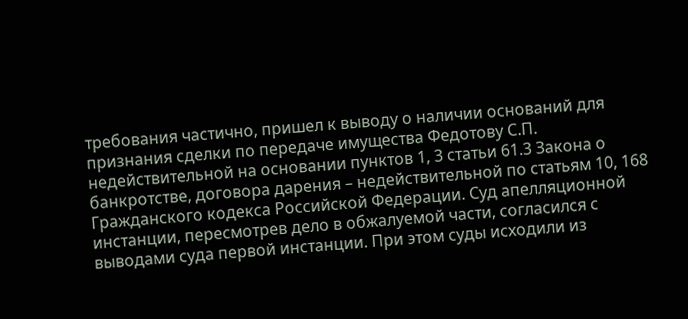требования частично, пришел к выводу о наличии оснований для признания сделки по передаче имущества Федотову С.П. недействительной на основании пунктов 1, 3 статьи 61.3 Закона о банкротстве, договора дарения – недействительной по статьям 10, 168 Гражданского кодекса Российской Федерации. Суд апелляционной инстанции, пересмотрев дело в обжалуемой части, согласился с выводами суда первой инстанции. При этом суды исходили из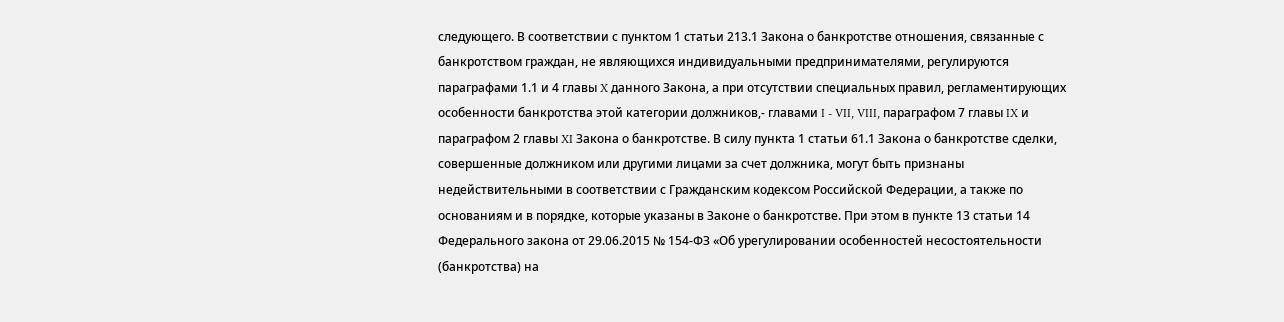следующего. В соответствии с пунктом 1 статьи 213.1 Закона о банкротстве отношения, связанные с банкротством граждан, не являющихся индивидуальными предпринимателями, регулируются параграфами 1.1 и 4 главы X данного Закона, а при отсутствии специальных правил, регламентирующих особенности банкротства этой категории должников,- главами I - VII, VIII, параграфом 7 главы IX и параграфом 2 главы XI Закона о банкротстве. В силу пункта 1 статьи 61.1 Закона о банкротстве сделки, совершенные должником или другими лицами за счет должника, могут быть признаны недействительными в соответствии с Гражданским кодексом Российской Федерации, а также по основаниям и в порядке, которые указаны в Законе о банкротстве. При этом в пункте 13 статьи 14 Федерального закона от 29.06.2015 № 154-ФЗ «Об урегулировании особенностей несостоятельности (банкротства) на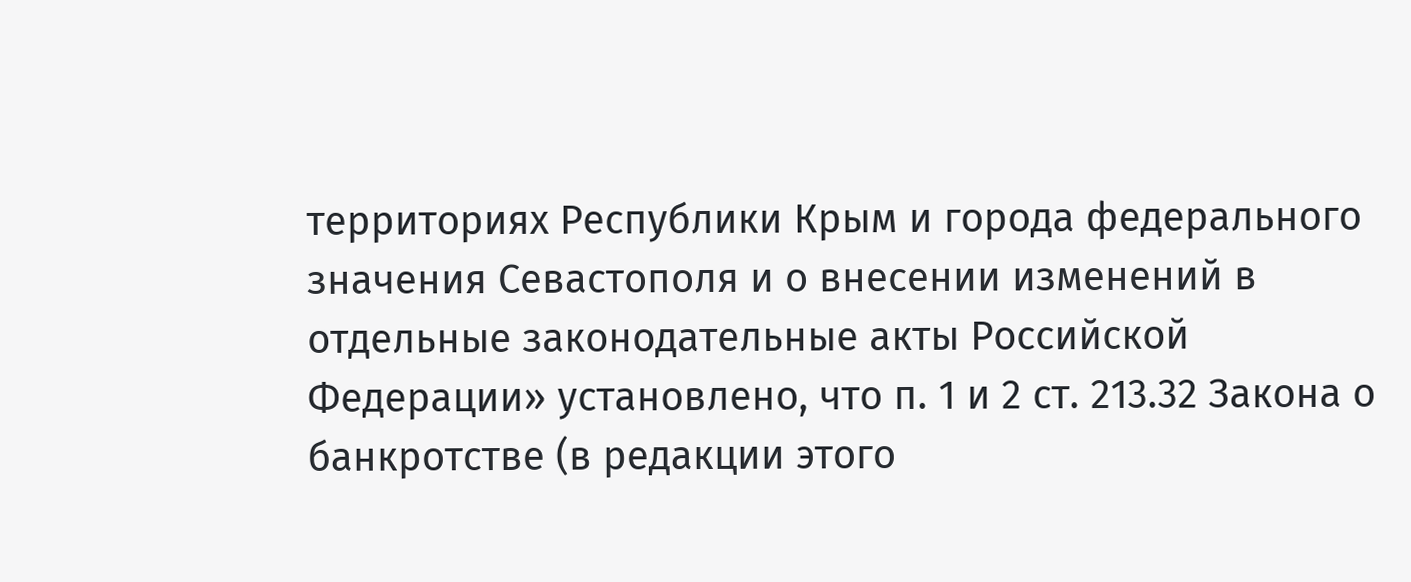территориях Республики Крым и города федерального значения Севастополя и о внесении изменений в отдельные законодательные акты Российской Федерации» установлено, что п. 1 и 2 ст. 213.32 Закона о банкротстве (в редакции этого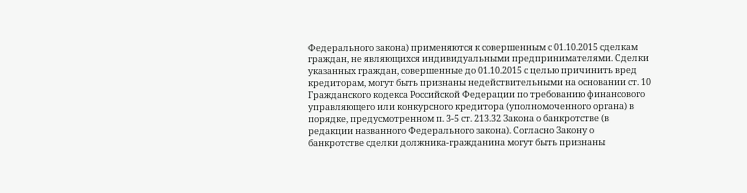Федерального закона) применяются к совершенным с 01.10.2015 сделкам граждан, не являющихся индивидуальными предпринимателями. Сделки указанных граждан, совершенные до 01.10.2015 с целью причинить вред кредиторам, могут быть признаны недействительными на основании ст. 10 Гражданского кодекса Российской Федерации по требованию финансового управляющего или конкурсного кредитора (уполномоченного органа) в порядке, предусмотренном п. 3-5 ст. 213.32 Закона о банкротстве (в редакции названного Федерального закона). Согласно Закону о банкротстве сделки должника-гражданина могут быть признаны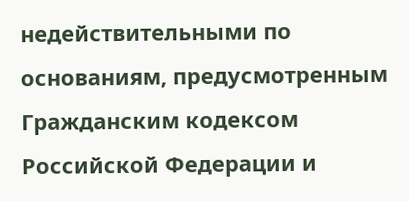недействительными по основаниям, предусмотренным Гражданским кодексом Российской Федерации и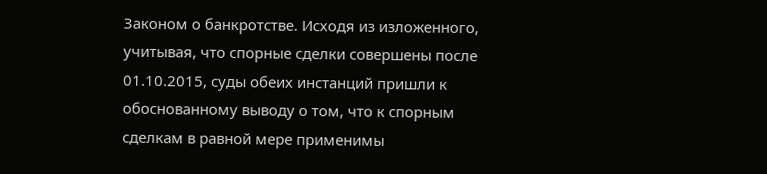Законом о банкротстве. Исходя из изложенного, учитывая, что спорные сделки совершены после 01.10.2015, суды обеих инстанций пришли к обоснованному выводу о том, что к спорным сделкам в равной мере применимы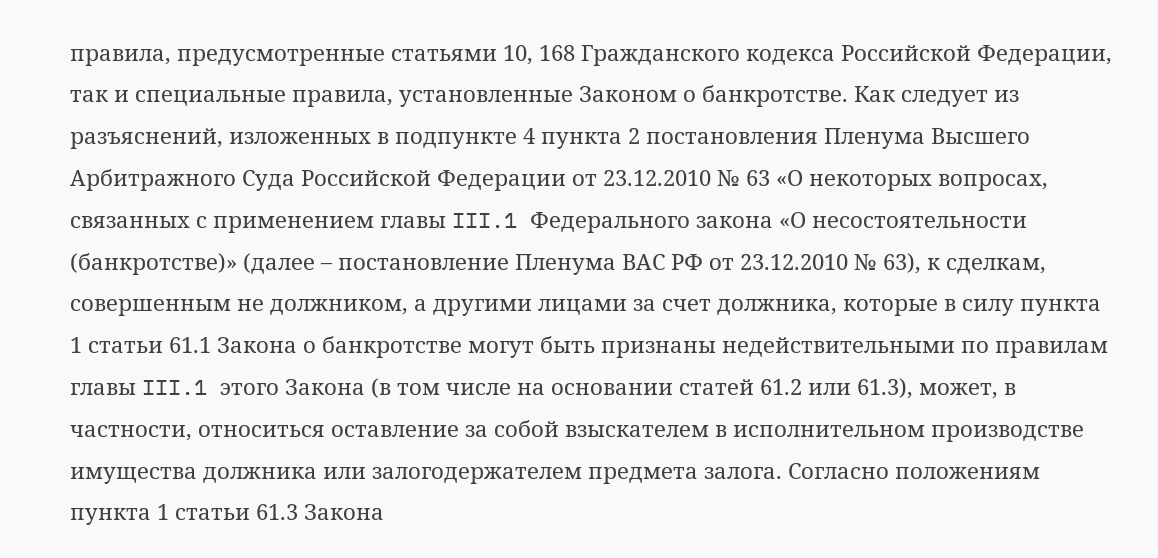правила, предусмотренные статьями 10, 168 Гражданского кодекса Российской Федерации, так и специальные правила, установленные Законом о банкротстве. Как следует из разъяснений, изложенных в подпункте 4 пункта 2 постановления Пленума Высшего Арбитражного Суда Российской Федерации от 23.12.2010 № 63 «О некоторых вопросах, связанных с применением главы III.1 Федерального закона «О несостоятельности (банкротстве)» (далее – постановление Пленума ВАС РФ от 23.12.2010 № 63), к сделкам, совершенным не должником, а другими лицами за счет должника, которые в силу пункта 1 статьи 61.1 Закона о банкротстве могут быть признаны недействительными по правилам главы III.1 этого Закона (в том числе на основании статей 61.2 или 61.3), может, в частности, относиться оставление за собой взыскателем в исполнительном производстве имущества должника или залогодержателем предмета залога. Согласно положениям пункта 1 статьи 61.3 Закона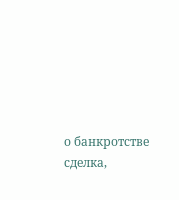о банкротстве сделка,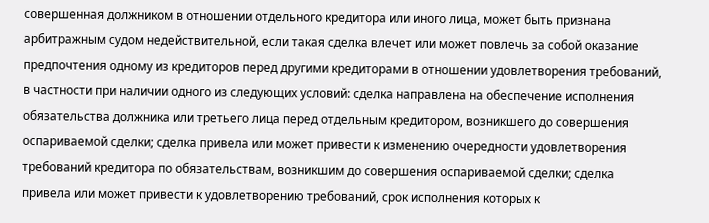совершенная должником в отношении отдельного кредитора или иного лица, может быть признана арбитражным судом недействительной, если такая сделка влечет или может повлечь за собой оказание предпочтения одному из кредиторов перед другими кредиторами в отношении удовлетворения требований, в частности при наличии одного из следующих условий: сделка направлена на обеспечение исполнения обязательства должника или третьего лица перед отдельным кредитором, возникшего до совершения оспариваемой сделки; сделка привела или может привести к изменению очередности удовлетворения требований кредитора по обязательствам, возникшим до совершения оспариваемой сделки; сделка привела или может привести к удовлетворению требований, срок исполнения которых к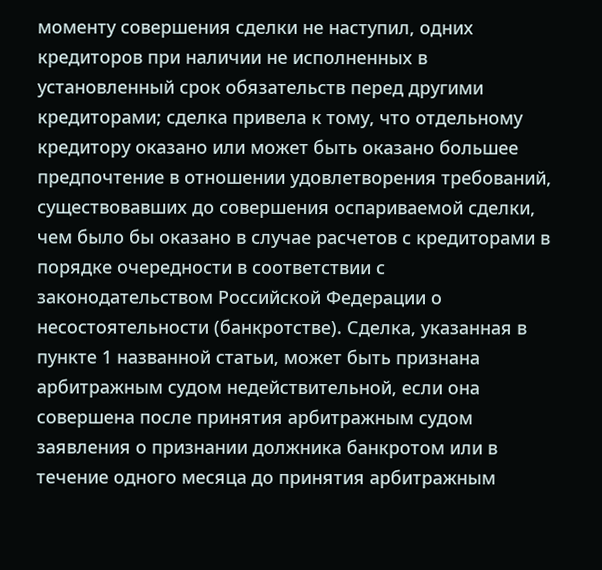моменту совершения сделки не наступил, одних кредиторов при наличии не исполненных в установленный срок обязательств перед другими кредиторами; сделка привела к тому, что отдельному кредитору оказано или может быть оказано большее предпочтение в отношении удовлетворения требований, существовавших до совершения оспариваемой сделки, чем было бы оказано в случае расчетов с кредиторами в порядке очередности в соответствии с законодательством Российской Федерации о несостоятельности (банкротстве). Сделка, указанная в пункте 1 названной статьи, может быть признана арбитражным судом недействительной, если она совершена после принятия арбитражным судом заявления о признании должника банкротом или в течение одного месяца до принятия арбитражным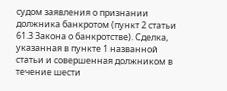судом заявления о признании должника банкротом (пункт 2 статьи 61.3 Закона о банкротстве). Сделка, указанная в пункте 1 названной статьи и совершенная должником в течение шести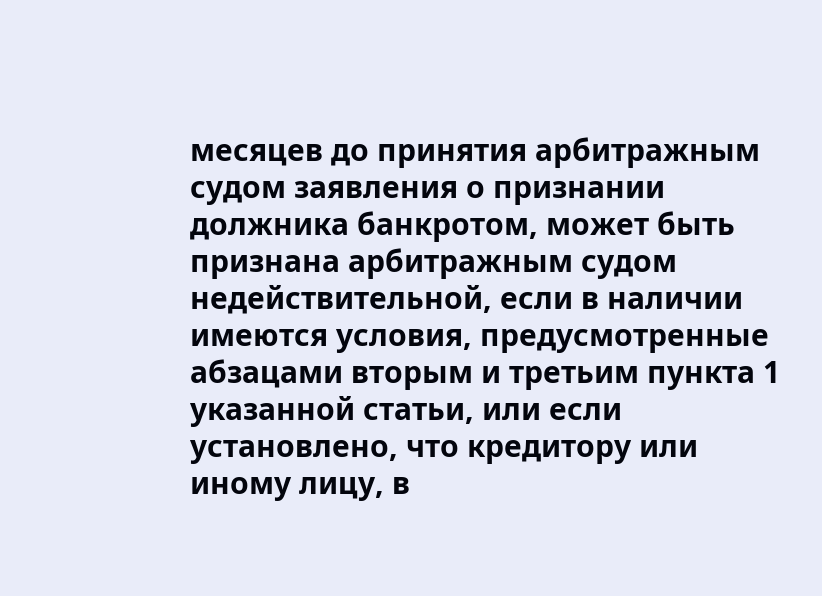месяцев до принятия арбитражным судом заявления о признании должника банкротом, может быть признана арбитражным судом недействительной, если в наличии имеются условия, предусмотренные абзацами вторым и третьим пункта 1 указанной статьи, или если установлено, что кредитору или иному лицу, в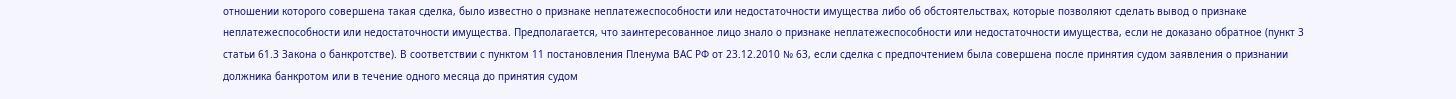отношении которого совершена такая сделка, было известно о признаке неплатежеспособности или недостаточности имущества либо об обстоятельствах, которые позволяют сделать вывод о признаке неплатежеспособности или недостаточности имущества. Предполагается, что заинтересованное лицо знало о признаке неплатежеспособности или недостаточности имущества, если не доказано обратное (пункт 3 статьи 61.3 Закона о банкротстве). В соответствии с пунктом 11 постановления Пленума ВАС РФ от 23.12.2010 № 63, если сделка с предпочтением была совершена после принятия судом заявления о признании должника банкротом или в течение одного месяца до принятия судом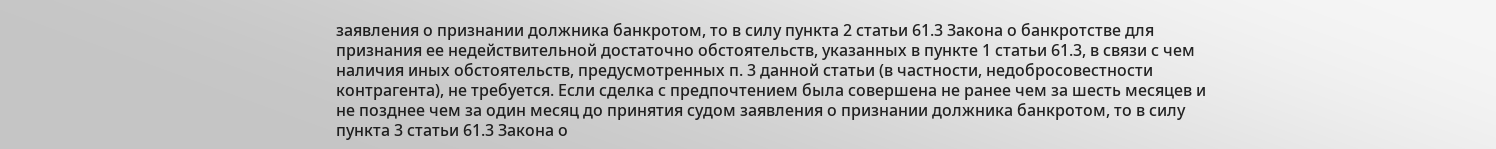заявления о признании должника банкротом, то в силу пункта 2 статьи 61.3 Закона о банкротстве для признания ее недействительной достаточно обстоятельств, указанных в пункте 1 статьи 61.3, в связи с чем наличия иных обстоятельств, предусмотренных п. 3 данной статьи (в частности, недобросовестности контрагента), не требуется. Если сделка с предпочтением была совершена не ранее чем за шесть месяцев и не позднее чем за один месяц до принятия судом заявления о признании должника банкротом, то в силу пункта 3 статьи 61.3 Закона о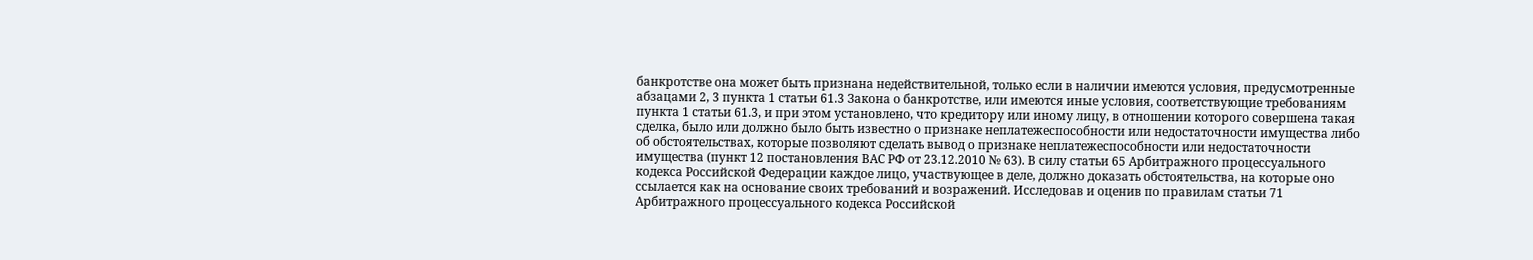банкротстве она может быть признана недействительной, только если в наличии имеются условия, предусмотренные абзацами 2, 3 пункта 1 статьи 61.3 Закона о банкротстве, или имеются иные условия, соответствующие требованиям пункта 1 статьи 61.3, и при этом установлено, что кредитору или иному лицу, в отношении которого совершена такая сделка, было или должно было быть известно о признаке неплатежеспособности или недостаточности имущества либо об обстоятельствах, которые позволяют сделать вывод о признаке неплатежеспособности или недостаточности имущества (пункт 12 постановления ВАС РФ от 23.12.2010 № 63). В силу статьи 65 Арбитражного процессуального кодекса Российской Федерации каждое лицо, участвующее в деле, должно доказать обстоятельства, на которые оно ссылается как на основание своих требований и возражений. Исследовав и оценив по правилам статьи 71 Арбитражного процессуального кодекса Российской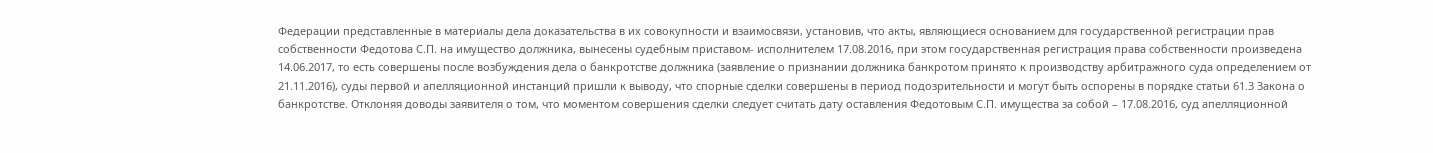Федерации представленные в материалы дела доказательства в их совокупности и взаимосвязи, установив, что акты, являющиеся основанием для государственной регистрации прав собственности Федотова С.П. на имущество должника, вынесены судебным приставом- исполнителем 17.08.2016, при этом государственная регистрация права собственности произведена 14.06.2017, то есть совершены после возбуждения дела о банкротстве должника (заявление о признании должника банкротом принято к производству арбитражного суда определением от 21.11.2016), суды первой и апелляционной инстанций пришли к выводу, что спорные сделки совершены в период подозрительности и могут быть оспорены в порядке статьи 61.3 Закона о банкротстве. Отклоняя доводы заявителя о том, что моментом совершения сделки следует считать дату оставления Федотовым С.П. имущества за собой – 17.08.2016, суд апелляционной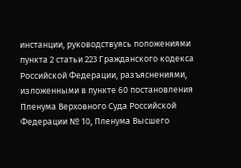инстанции, руководствуясь положениями пункта 2 статьи 223 Гражданского кодекса Российской Федерации, разъяснениями, изложенными в пункте 60 постановления Пленума Верховного Суда Российской Федерации № 10, Пленума Высшего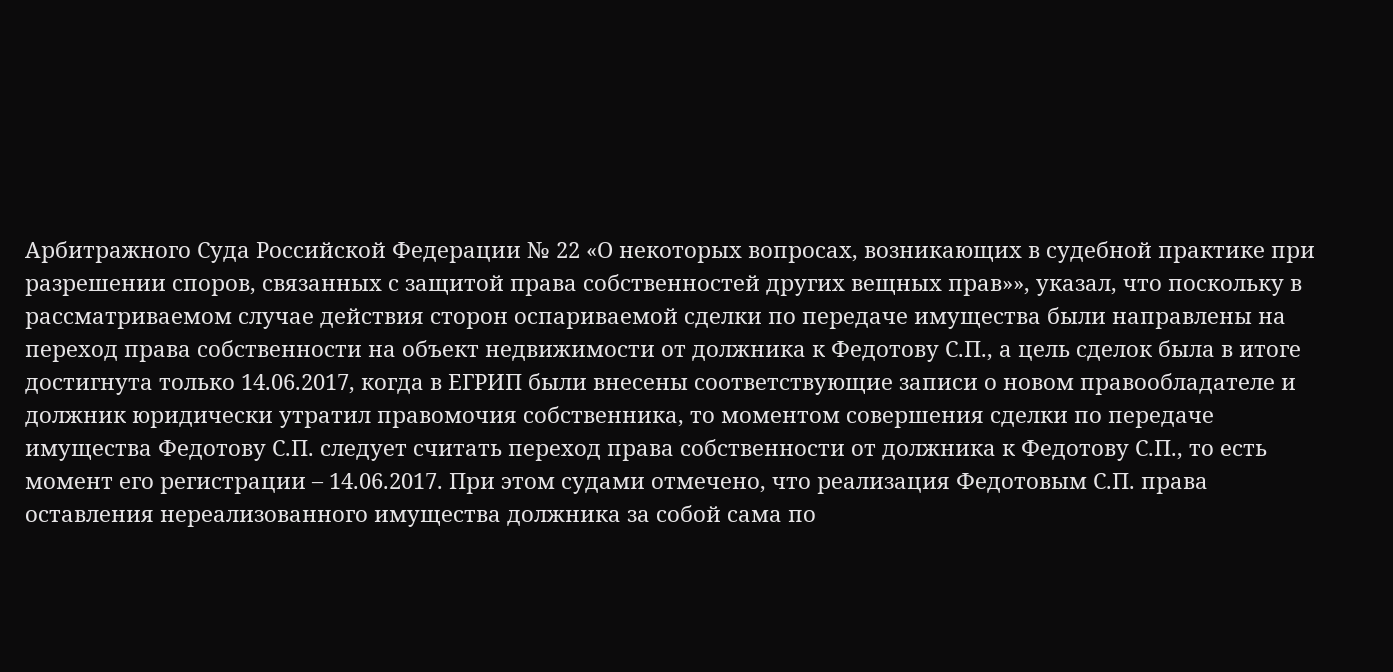Арбитражного Суда Российской Федерации № 22 «О некоторых вопросах, возникающих в судебной практике при разрешении споров, связанных с защитой права собственностей других вещных прав»», указал, что поскольку в рассматриваемом случае действия сторон оспариваемой сделки по передаче имущества были направлены на переход права собственности на объект недвижимости от должника к Федотову С.П., а цель сделок была в итоге достигнута только 14.06.2017, когда в ЕГРИП были внесены соответствующие записи о новом правообладателе и должник юридически утратил правомочия собственника, то моментом совершения сделки по передаче имущества Федотову С.П. следует считать переход права собственности от должника к Федотову С.П., то есть момент его регистрации – 14.06.2017. При этом судами отмечено, что реализация Федотовым С.П. права оставления нереализованного имущества должника за собой сама по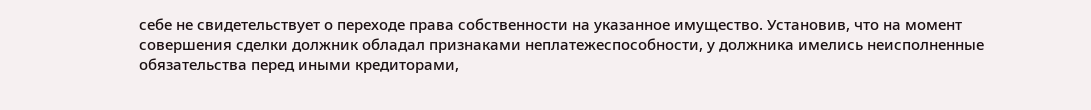себе не свидетельствует о переходе права собственности на указанное имущество. Установив, что на момент совершения сделки должник обладал признаками неплатежеспособности, у должника имелись неисполненные обязательства перед иными кредиторами,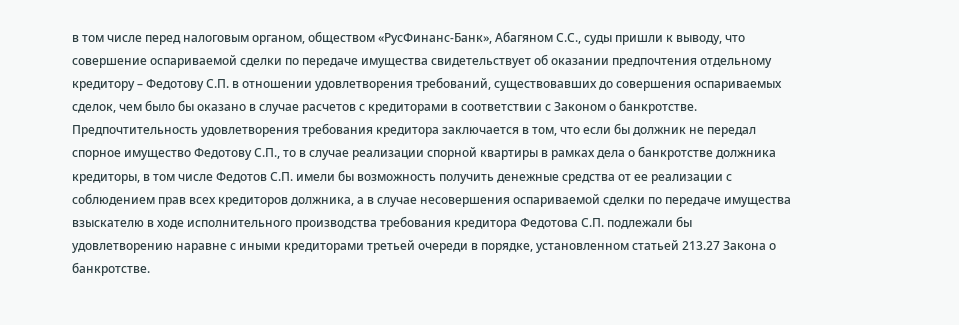в том числе перед налоговым органом, обществом «РусФинанс-Банк», Абагяном С.С., суды пришли к выводу, что совершение оспариваемой сделки по передаче имущества свидетельствует об оказании предпочтения отдельному кредитору – Федотову С.П. в отношении удовлетворения требований, существовавших до совершения оспариваемых сделок, чем было бы оказано в случае расчетов с кредиторами в соответствии с Законом о банкротстве. Предпочтительность удовлетворения требования кредитора заключается в том, что если бы должник не передал спорное имущество Федотову С.П., то в случае реализации спорной квартиры в рамках дела о банкротстве должника кредиторы, в том числе Федотов С.П. имели бы возможность получить денежные средства от ее реализации с соблюдением прав всех кредиторов должника, а в случае несовершения оспариваемой сделки по передаче имущества взыскателю в ходе исполнительного производства требования кредитора Федотова С.П. подлежали бы удовлетворению наравне с иными кредиторами третьей очереди в порядке, установленном статьей 213.27 Закона о банкротстве.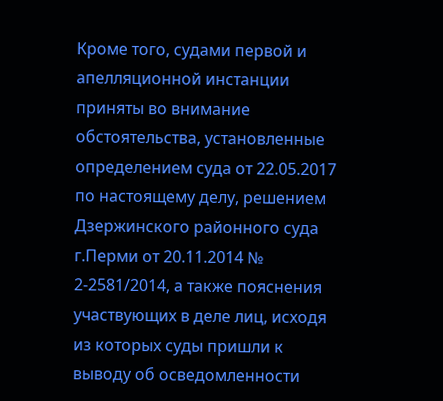Кроме того, судами первой и апелляционной инстанции приняты во внимание обстоятельства, установленные определением суда от 22.05.2017 по настоящему делу, решением Дзержинского районного суда г.Перми от 20.11.2014 № 2-2581/2014, а также пояснения участвующих в деле лиц, исходя из которых суды пришли к выводу об осведомленности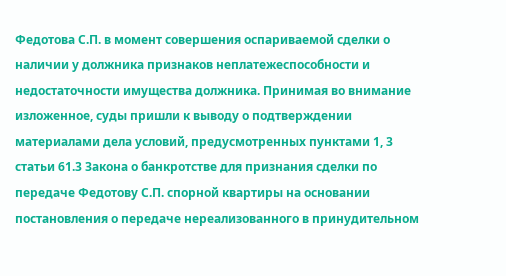Федотова С.П. в момент совершения оспариваемой сделки о наличии у должника признаков неплатежеспособности и недостаточности имущества должника. Принимая во внимание изложенное, суды пришли к выводу о подтверждении материалами дела условий, предусмотренных пунктами 1, 3 статьи 61.3 Закона о банкротстве для признания сделки по передаче Федотову С.П. спорной квартиры на основании постановления о передаче нереализованного в принудительном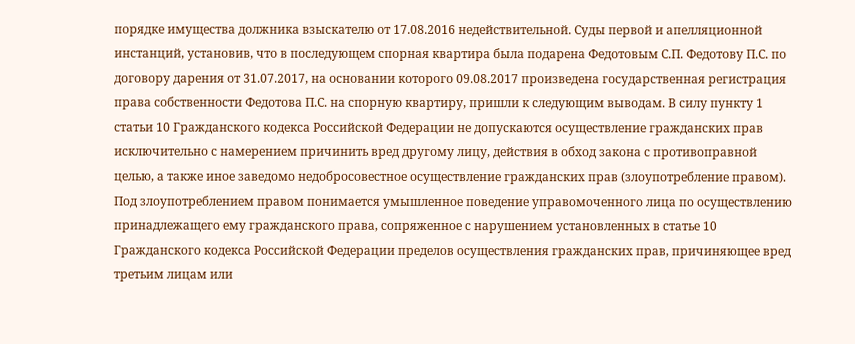порядке имущества должника взыскателю от 17.08.2016 недействительной. Суды первой и апелляционной инстанций, установив, что в последующем спорная квартира была подарена Федотовым С.П. Федотову П.С. по договору дарения от 31.07.2017, на основании которого 09.08.2017 произведена государственная регистрация права собственности Федотова П.С. на спорную квартиру, пришли к следующим выводам. В силу пункту 1 статьи 10 Гражданского кодекса Российской Федерации не допускаются осуществление гражданских прав исключительно с намерением причинить вред другому лицу, действия в обход закона с противоправной целью, а также иное заведомо недобросовестное осуществление гражданских прав (злоупотребление правом). Под злоупотреблением правом понимается умышленное поведение управомоченного лица по осуществлению принадлежащего ему гражданского права, сопряженное с нарушением установленных в статье 10 Гражданского кодекса Российской Федерации пределов осуществления гражданских прав, причиняющее вред третьим лицам или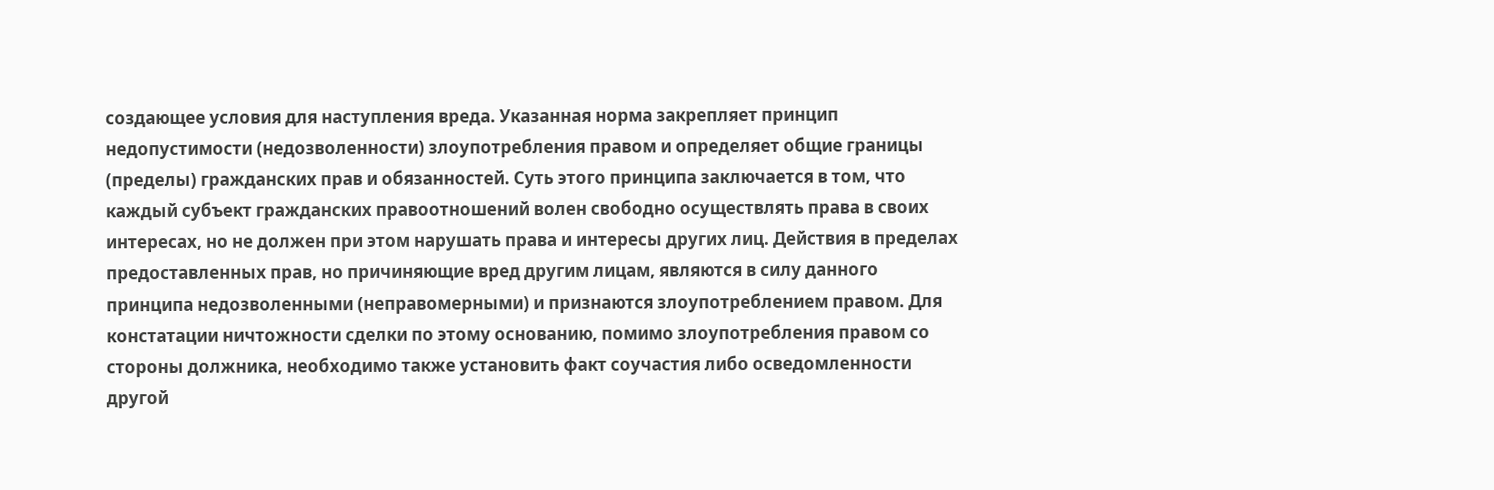создающее условия для наступления вреда. Указанная норма закрепляет принцип недопустимости (недозволенности) злоупотребления правом и определяет общие границы (пределы) гражданских прав и обязанностей. Суть этого принципа заключается в том, что каждый субъект гражданских правоотношений волен свободно осуществлять права в своих интересах, но не должен при этом нарушать права и интересы других лиц. Действия в пределах предоставленных прав, но причиняющие вред другим лицам, являются в силу данного принципа недозволенными (неправомерными) и признаются злоупотреблением правом. Для констатации ничтожности сделки по этому основанию, помимо злоупотребления правом со стороны должника, необходимо также установить факт соучастия либо осведомленности другой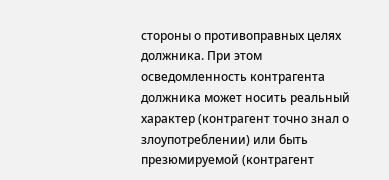стороны о противоправных целях должника. При этом осведомленность контрагента должника может носить реальный характер (контрагент точно знал о злоупотреблении) или быть презюмируемой (контрагент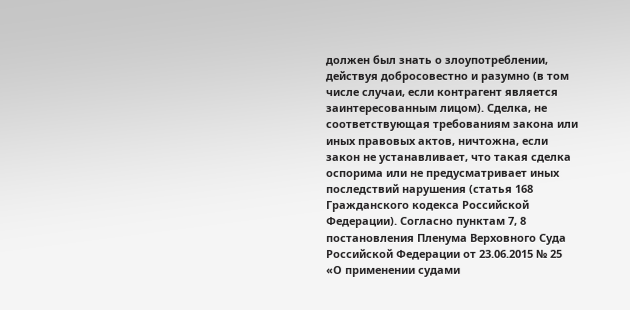должен был знать о злоупотреблении, действуя добросовестно и разумно (в том числе случаи, если контрагент является заинтересованным лицом). Сделка, не соответствующая требованиям закона или иных правовых актов, ничтожна, если закон не устанавливает, что такая сделка оспорима или не предусматривает иных последствий нарушения (статья 168 Гражданского кодекса Российской Федерации). Согласно пунктам 7, 8 постановления Пленума Верховного Суда Российской Федерации от 23.06.2015 № 25 «О применении судами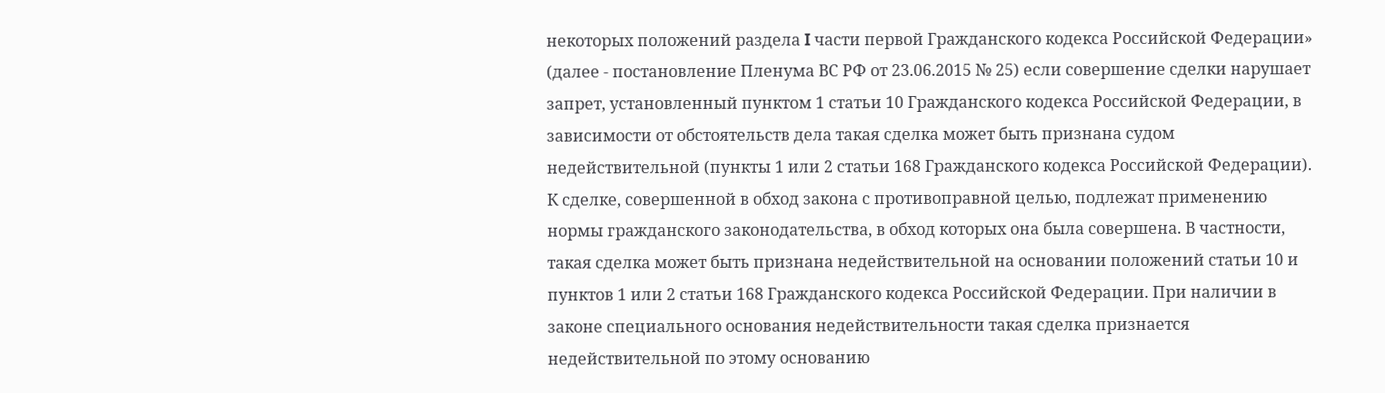некоторых положений раздела I части первой Гражданского кодекса Российской Федерации» (далее - постановление Пленума ВС РФ от 23.06.2015 № 25) если совершение сделки нарушает запрет, установленный пунктом 1 статьи 10 Гражданского кодекса Российской Федерации, в зависимости от обстоятельств дела такая сделка может быть признана судом недействительной (пункты 1 или 2 статьи 168 Гражданского кодекса Российской Федерации). К сделке, совершенной в обход закона с противоправной целью, подлежат применению нормы гражданского законодательства, в обход которых она была совершена. В частности, такая сделка может быть признана недействительной на основании положений статьи 10 и пунктов 1 или 2 статьи 168 Гражданского кодекса Российской Федерации. При наличии в законе специального основания недействительности такая сделка признается недействительной по этому основанию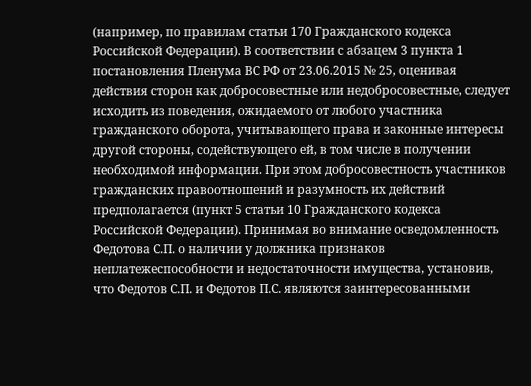(например, по правилам статьи 170 Гражданского кодекса Российской Федерации). В соответствии с абзацем 3 пункта 1 постановления Пленума ВС РФ от 23.06.2015 № 25, оценивая действия сторон как добросовестные или недобросовестные, следует исходить из поведения, ожидаемого от любого участника гражданского оборота, учитывающего права и законные интересы другой стороны, содействующего ей, в том числе в получении необходимой информации. При этом добросовестность участников гражданских правоотношений и разумность их действий предполагается (пункт 5 статьи 10 Гражданского кодекса Российской Федерации). Принимая во внимание осведомленность Федотова С.П. о наличии у должника признаков неплатежеспособности и недостаточности имущества, установив, что Федотов С.П. и Федотов П.С. являются заинтересованными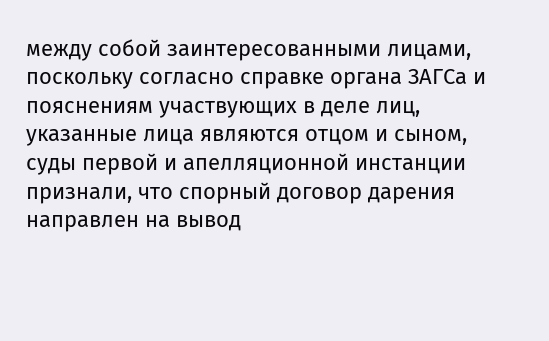между собой заинтересованными лицами, поскольку согласно справке органа ЗАГСа и пояснениям участвующих в деле лиц, указанные лица являются отцом и сыном, суды первой и апелляционной инстанции признали, что спорный договор дарения направлен на вывод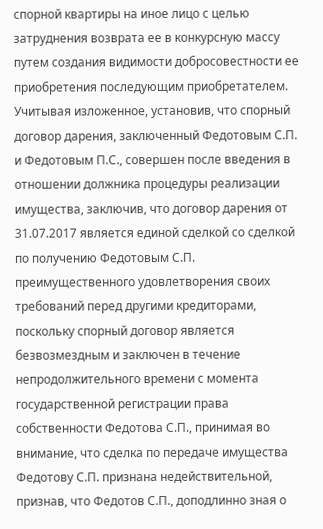спорной квартиры на иное лицо с целью затруднения возврата ее в конкурсную массу путем создания видимости добросовестности ее приобретения последующим приобретателем. Учитывая изложенное, установив, что спорный договор дарения, заключенный Федотовым С.П. и Федотовым П.С., совершен после введения в отношении должника процедуры реализации имущества, заключив, что договор дарения от 31.07.2017 является единой сделкой со сделкой по получению Федотовым С.П. преимущественного удовлетворения своих требований перед другими кредиторами, поскольку спорный договор является безвозмездным и заключен в течение непродолжительного времени с момента государственной регистрации права собственности Федотова С.П., принимая во внимание, что сделка по передаче имущества Федотову С.П. признана недействительной, признав, что Федотов С.П., доподлинно зная о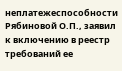неплатежеспособности Рябиновой О.П., заявил к включению в реестр требований ее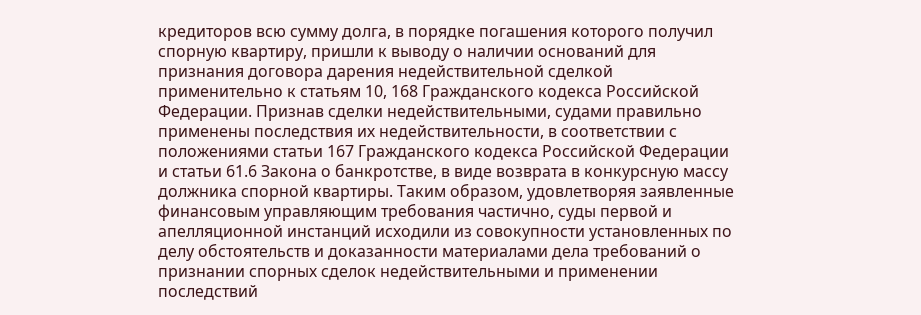кредиторов всю сумму долга, в порядке погашения которого получил спорную квартиру, пришли к выводу о наличии оснований для признания договора дарения недействительной сделкой применительно к статьям 10, 168 Гражданского кодекса Российской Федерации. Признав сделки недействительными, судами правильно применены последствия их недействительности, в соответствии с положениями статьи 167 Гражданского кодекса Российской Федерации и статьи 61.6 Закона о банкротстве, в виде возврата в конкурсную массу должника спорной квартиры. Таким образом, удовлетворяя заявленные финансовым управляющим требования частично, суды первой и апелляционной инстанций исходили из совокупности установленных по делу обстоятельств и доказанности материалами дела требований о признании спорных сделок недействительными и применении последствий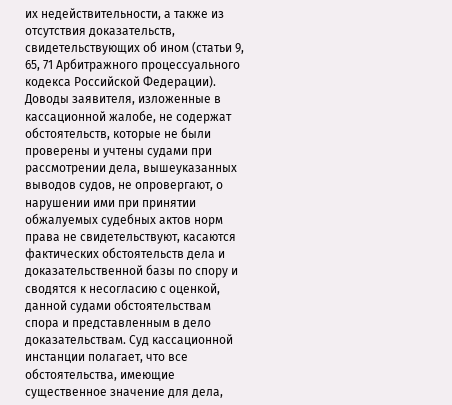их недействительности, а также из отсутствия доказательств, свидетельствующих об ином (статьи 9, 65, 71 Арбитражного процессуального кодекса Российской Федерации). Доводы заявителя, изложенные в кассационной жалобе, не содержат обстоятельств, которые не были проверены и учтены судами при рассмотрении дела, вышеуказанных выводов судов, не опровергают, о нарушении ими при принятии обжалуемых судебных актов норм права не свидетельствуют, касаются фактических обстоятельств дела и доказательственной базы по спору и сводятся к несогласию с оценкой, данной судами обстоятельствам спора и представленным в дело доказательствам. Суд кассационной инстанции полагает, что все обстоятельства, имеющие существенное значение для дела,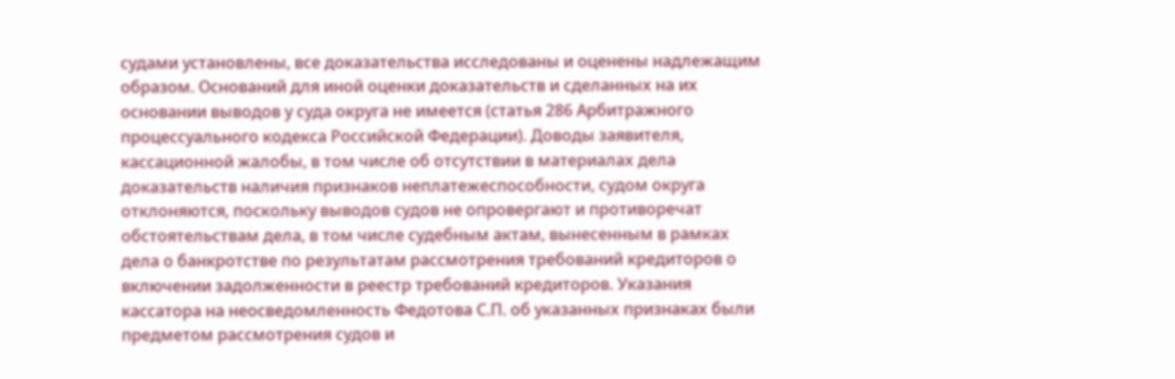судами установлены, все доказательства исследованы и оценены надлежащим образом. Оснований для иной оценки доказательств и сделанных на их основании выводов у суда округа не имеется (статья 286 Арбитражного процессуального кодекса Российской Федерации). Доводы заявителя, кассационной жалобы, в том числе об отсутствии в материалах дела доказательств наличия признаков неплатежеспособности, судом округа отклоняются, поскольку выводов судов не опровергают и противоречат обстоятельствам дела, в том числе судебным актам, вынесенным в рамках дела о банкротстве по результатам рассмотрения требований кредиторов о включении задолженности в реестр требований кредиторов. Указания кассатора на неосведомленность Федотова С.П. об указанных признаках были предметом рассмотрения судов и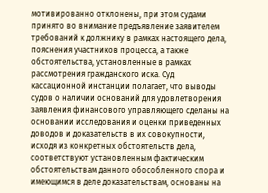мотивированно отклонены, при этом судами принято во внимание предъявление заявителем требований к должнику в рамках настоящего дела, пояснения участников процесса, а также обстоятельства, установленные в рамках рассмотрения гражданского иска. Суд кассационной инстанции полагает, что выводы судов о наличии оснований для удовлетворения заявления финансового управляющего сделаны на основании исследования и оценки приведенных доводов и доказательств в их совокупности, исходя из конкретных обстоятельств дела, соответствуют установленным фактическим обстоятельствам данного обособленного спора и имеющимся в деле доказательствам, основаны на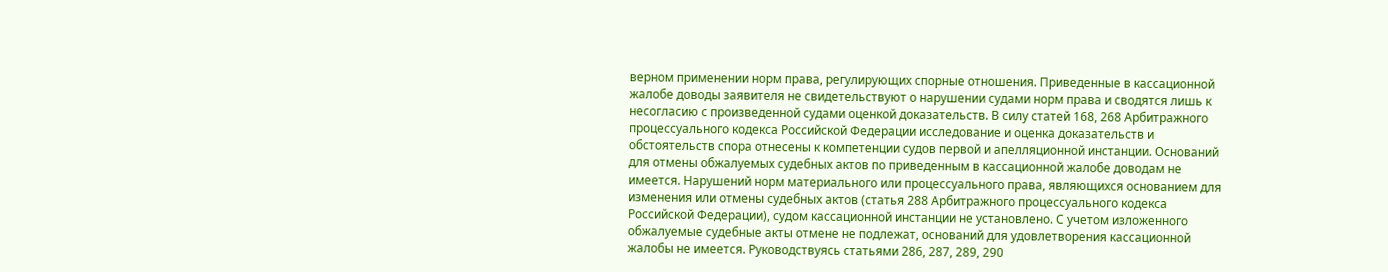верном применении норм права, регулирующих спорные отношения. Приведенные в кассационной жалобе доводы заявителя не свидетельствуют о нарушении судами норм права и сводятся лишь к несогласию с произведенной судами оценкой доказательств. В силу статей 168, 268 Арбитражного процессуального кодекса Российской Федерации исследование и оценка доказательств и обстоятельств спора отнесены к компетенции судов первой и апелляционной инстанции. Оснований для отмены обжалуемых судебных актов по приведенным в кассационной жалобе доводам не имеется. Нарушений норм материального или процессуального права, являющихся основанием для изменения или отмены судебных актов (статья 288 Арбитражного процессуального кодекса Российской Федерации), судом кассационной инстанции не установлено. С учетом изложенного обжалуемые судебные акты отмене не подлежат, оснований для удовлетворения кассационной жалобы не имеется. Руководствуясь статьями 286, 287, 289, 290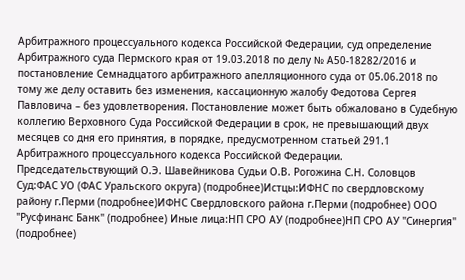Арбитражного процессуального кодекса Российской Федерации, суд определение Арбитражного суда Пермского края от 19.03.2018 по делу № А50-18282/2016 и постановление Семнадцатого арбитражного апелляционного суда от 05.06.2018 по тому же делу оставить без изменения, кассационную жалобу Федотова Сергея Павловича – без удовлетворения. Постановление может быть обжаловано в Судебную коллегию Верховного Суда Российской Федерации в срок, не превышающий двух месяцев со дня его принятия, в порядке, предусмотренном статьей 291.1 Арбитражного процессуального кодекса Российской Федерации. Председательствующий О.Э. Шавейникова Судьи О.В. Рогожина С.Н. Соловцов Суд:ФАС УО (ФАС Уральского округа) (подробнее)Истцы:ИФНС по свердловскому району г.Перми (подробнее)ИФНС Свердловского района г.Перми (подробнее) ООО "Русфинанс Банк" (подробнее) Иные лица:НП СРО АУ (подробнее)НП СРО АУ "Синергия" (подробнее)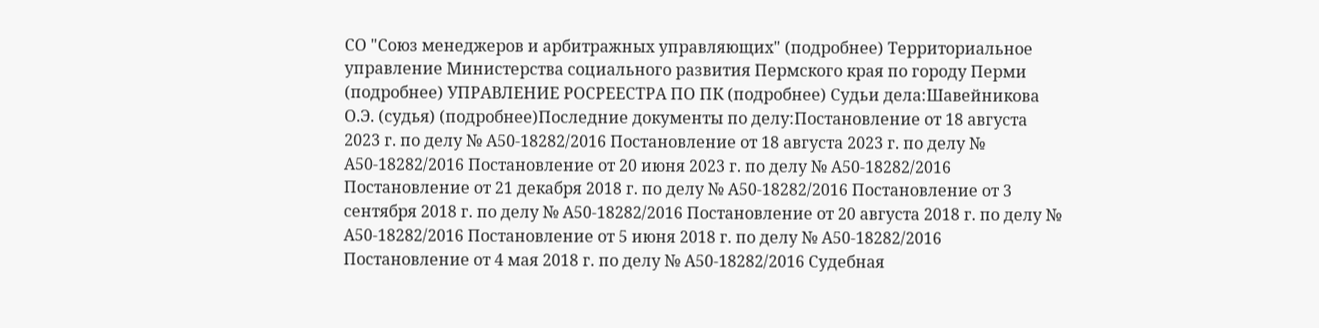СО "Союз менеджеров и арбитражных управляющих" (подробнее) Территориальное управление Министерства социального развития Пермского края по городу Перми (подробнее) УПРАВЛЕНИЕ РОСРЕЕСТРА ПО ПК (подробнее) Судьи дела:Шавейникова О.Э. (судья) (подробнее)Последние документы по делу:Постановление от 18 августа 2023 г. по делу № А50-18282/2016 Постановление от 18 августа 2023 г. по делу № А50-18282/2016 Постановление от 20 июня 2023 г. по делу № А50-18282/2016 Постановление от 21 декабря 2018 г. по делу № А50-18282/2016 Постановление от 3 сентября 2018 г. по делу № А50-18282/2016 Постановление от 20 августа 2018 г. по делу № А50-18282/2016 Постановление от 5 июня 2018 г. по делу № А50-18282/2016 Постановление от 4 мая 2018 г. по делу № А50-18282/2016 Судебная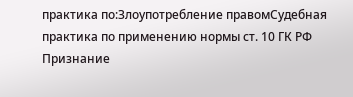практика по:Злоупотребление правомСудебная практика по применению нормы ст. 10 ГК РФ Признание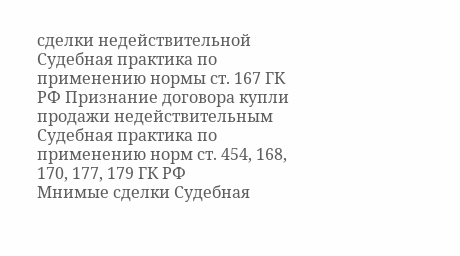сделки недействительной Судебная практика по применению нормы ст. 167 ГК РФ Признание договора купли продажи недействительным Судебная практика по применению норм ст. 454, 168, 170, 177, 179 ГК РФ
Мнимые сделки Судебная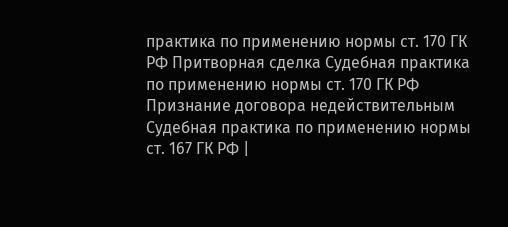практика по применению нормы ст. 170 ГК РФ Притворная сделка Судебная практика по применению нормы ст. 170 ГК РФ Признание договора недействительным Судебная практика по применению нормы ст. 167 ГК РФ |